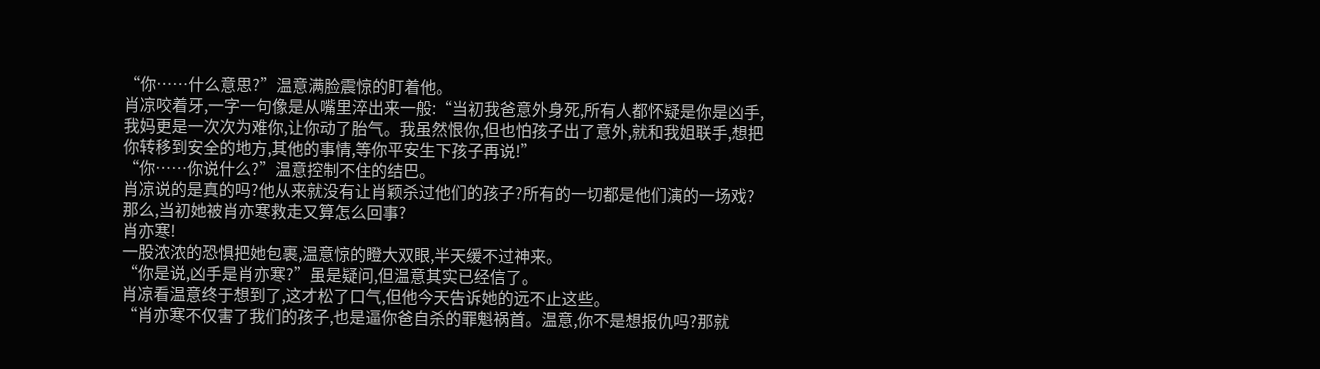“你……什么意思?”温意满脸震惊的盯着他。
肖凉咬着牙,一字一句像是从嘴里淬出来一般:“当初我爸意外身死,所有人都怀疑是你是凶手,我妈更是一次次为难你,让你动了胎气。我虽然恨你,但也怕孩子出了意外,就和我姐联手,想把你转移到安全的地方,其他的事情,等你平安生下孩子再说!”
“你……你说什么?”温意控制不住的结巴。
肖凉说的是真的吗?他从来就没有让肖颖杀过他们的孩子?所有的一切都是他们演的一场戏?
那么,当初她被肖亦寒救走又算怎么回事?
肖亦寒!
一股浓浓的恐惧把她包裹,温意惊的瞪大双眼,半天缓不过神来。
“你是说,凶手是肖亦寒?”虽是疑问,但温意其实已经信了。
肖凉看温意终于想到了,这才松了口气,但他今天告诉她的远不止这些。
“肖亦寒不仅害了我们的孩子,也是逼你爸自杀的罪魁祸首。温意,你不是想报仇吗?那就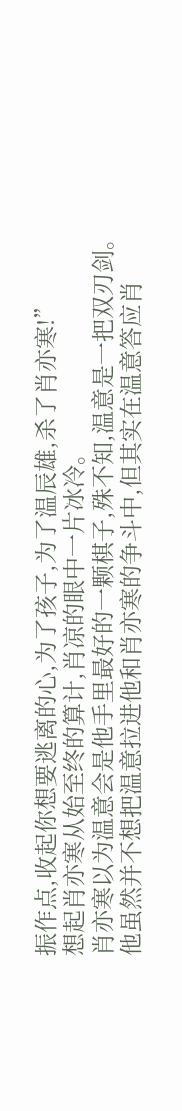振作点,收起你想要逃离的心,为了孩子,为了温辰雄,杀了肖亦寒!”
想起肖亦寒从始至终的算计,肖凉的眼中一片冰冷。
肖亦寒以为温意会是他手里最好的一颗棋子,殊不知,温意是一把双刃剑。
他虽然并不想把温意拉进他和肖亦寒的争斗中,但其实在温意答应肖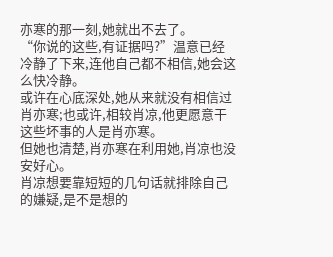亦寒的那一刻,她就出不去了。
“你说的这些,有证据吗?”温意已经冷静了下来,连他自己都不相信,她会这么快冷静。
或许在心底深处,她从来就没有相信过肖亦寒;也或许,相较肖凉,他更愿意干这些坏事的人是肖亦寒。
但她也清楚,肖亦寒在利用她,肖凉也没安好心。
肖凉想要靠短短的几句话就排除自己的嫌疑,是不是想的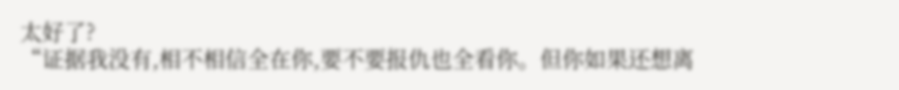太好了?
“证据我没有,相不相信全在你,要不要报仇也全看你。但你如果还想离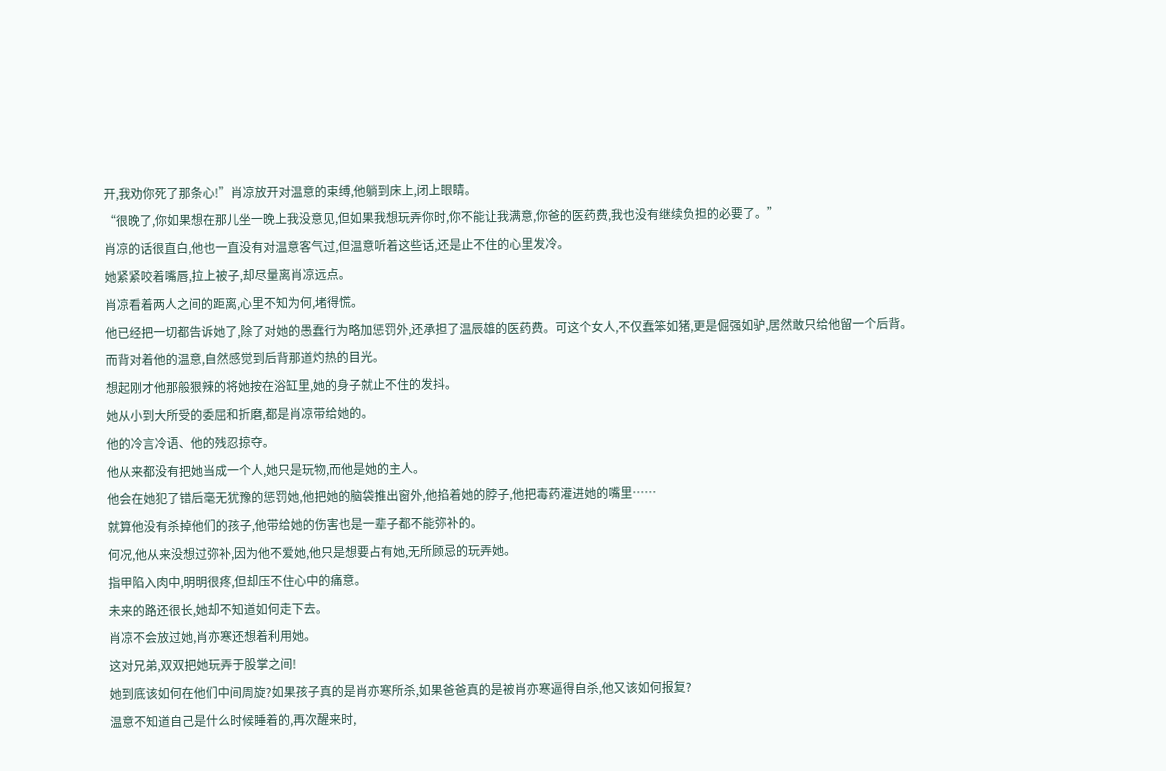开,我劝你死了那条心!”肖凉放开对温意的束缚,他躺到床上,闭上眼睛。
“很晚了,你如果想在那儿坐一晚上我没意见,但如果我想玩弄你时,你不能让我满意,你爸的医药费,我也没有继续负担的必要了。”
肖凉的话很直白,他也一直没有对温意客气过,但温意听着这些话,还是止不住的心里发冷。
她紧紧咬着嘴唇,拉上被子,却尽量离肖凉远点。
肖凉看着两人之间的距离,心里不知为何,堵得慌。
他已经把一切都告诉她了,除了对她的愚蠢行为略加惩罚外,还承担了温辰雄的医药费。可这个女人,不仅蠢笨如猪,更是倔强如驴,居然敢只给他留一个后背。
而背对着他的温意,自然感觉到后背那道灼热的目光。
想起刚才他那般狠辣的将她按在浴缸里,她的身子就止不住的发抖。
她从小到大所受的委屈和折磨,都是肖凉带给她的。
他的冷言冷语、他的残忍掠夺。
他从来都没有把她当成一个人,她只是玩物,而他是她的主人。
他会在她犯了错后毫无犹豫的惩罚她,他把她的脑袋推出窗外,他掐着她的脖子,他把毒药灌进她的嘴里……
就算他没有杀掉他们的孩子,他带给她的伤害也是一辈子都不能弥补的。
何况,他从来没想过弥补,因为他不爱她,他只是想要占有她,无所顾忌的玩弄她。
指甲陷入肉中,明明很疼,但却压不住心中的痛意。
未来的路还很长,她却不知道如何走下去。
肖凉不会放过她,肖亦寒还想着利用她。
这对兄弟,双双把她玩弄于股掌之间!
她到底该如何在他们中间周旋?如果孩子真的是肖亦寒所杀,如果爸爸真的是被肖亦寒逼得自杀,他又该如何报复?
温意不知道自己是什么时候睡着的,再次醒来时,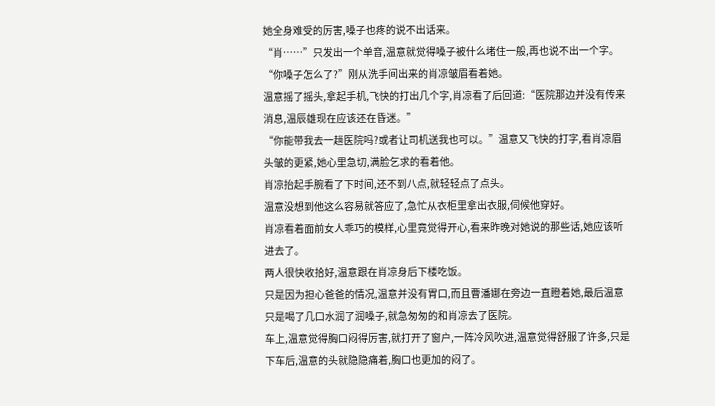她全身难受的厉害,嗓子也疼的说不出话来。
“肖……”只发出一个单音,温意就觉得嗓子被什么堵住一般,再也说不出一个字。
“你嗓子怎么了?”刚从洗手间出来的肖凉皱眉看着她。
温意摇了摇头,拿起手机,飞快的打出几个字,肖凉看了后回道:“医院那边并没有传来消息,温辰雄现在应该还在昏迷。”
“你能带我去一趟医院吗?或者让司机送我也可以。”温意又飞快的打字,看肖凉眉头皱的更紧,她心里急切,满脸乞求的看着他。
肖凉抬起手腕看了下时间,还不到八点,就轻轻点了点头。
温意没想到他这么容易就答应了,急忙从衣柜里拿出衣服,伺候他穿好。
肖凉看着面前女人乖巧的模样,心里竟觉得开心,看来昨晚对她说的那些话,她应该听进去了。
两人很快收拾好,温意跟在肖凉身后下楼吃饭。
只是因为担心爸爸的情况,温意并没有胃口,而且曹潘娜在旁边一直瞪着她,最后温意只是喝了几口水润了润嗓子,就急匆匆的和肖凉去了医院。
车上,温意觉得胸口闷得厉害,就打开了窗户,一阵冷风吹进,温意觉得舒服了许多,只是下车后,温意的头就隐隐痛着,胸口也更加的闷了。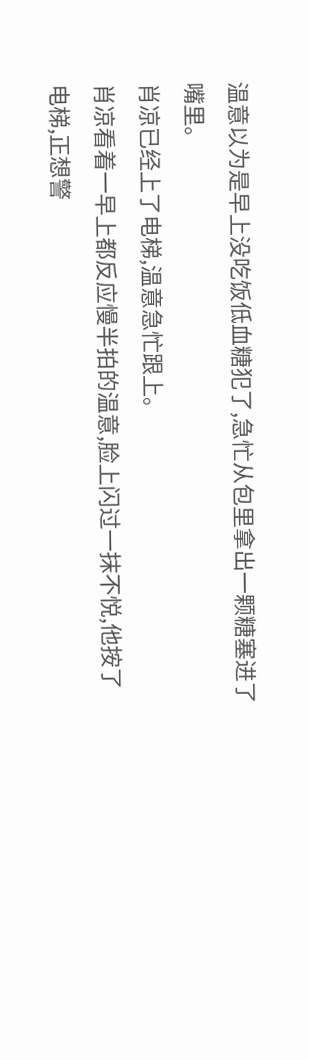温意以为是早上没吃饭低血糖犯了,急忙从包里拿出一颗糖塞进了嘴里。
肖凉已经上了电梯,温意急忙跟上。
肖凉看着一早上都反应慢半拍的温意,脸上闪过一抹不悦,他按了电梯,正想警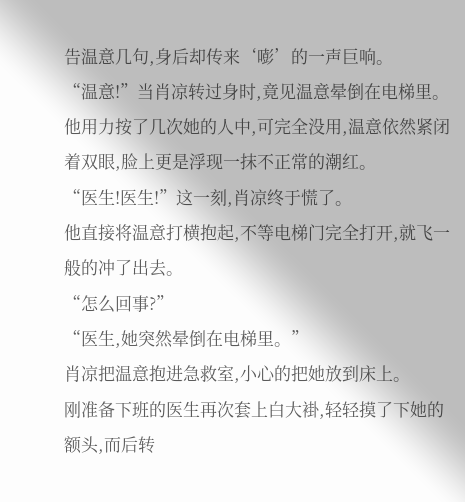告温意几句,身后却传来‘嘭’的一声巨响。
“温意!”当肖凉转过身时,竟见温意晕倒在电梯里。
他用力按了几次她的人中,可完全没用,温意依然紧闭着双眼,脸上更是浮现一抹不正常的潮红。
“医生!医生!”这一刻,肖凉终于慌了。
他直接将温意打横抱起,不等电梯门完全打开,就飞一般的冲了出去。
“怎么回事?”
“医生,她突然晕倒在电梯里。”
肖凉把温意抱进急救室,小心的把她放到床上。
刚准备下班的医生再次套上白大褂,轻轻摸了下她的额头,而后转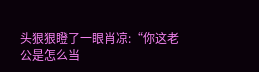头狠狠瞪了一眼肖凉:“你这老公是怎么当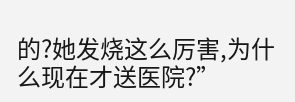的?她发烧这么厉害,为什么现在才送医院?”